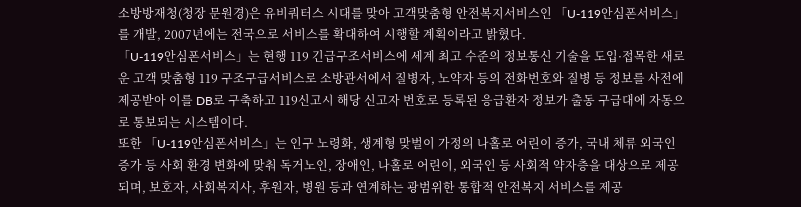소방방재청(청장 문원경)은 유비쿼터스 시대를 맞아 고객맞춤형 안전복지서비스인 「U-119안심폰서비스」를 개발, 2007년에는 전국으로 서비스를 확대하여 시행할 계획이라고 밝혔다.
「U-119안심폰서비스」는 현행 119 긴급구조서비스에 세계 최고 수준의 정보통신 기술을 도입·접목한 새로운 고객 맞춤형 119 구조구급서비스로 소방관서에서 질병자, 노약자 등의 전화번호와 질병 등 정보를 사전에 제공받아 이를 DB로 구축하고 119신고시 해당 신고자 번호로 등록된 응급환자 정보가 출동 구급대에 자동으로 통보되는 시스템이다.
또한 「U-119안심폰서비스」는 인구 노령화, 생계형 맞벌이 가정의 나홀로 어린이 증가, 국내 체류 외국인 증가 등 사회 환경 변화에 맞춰 독거노인, 장애인, 나홀로 어린이, 외국인 등 사회적 약자층을 대상으로 제공되며, 보호자, 사회복지사, 후원자, 병원 등과 연계하는 광범위한 통합적 안전복지 서비스를 제공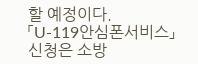할 예정이다.
「U-119안심폰서비스」신청은 소방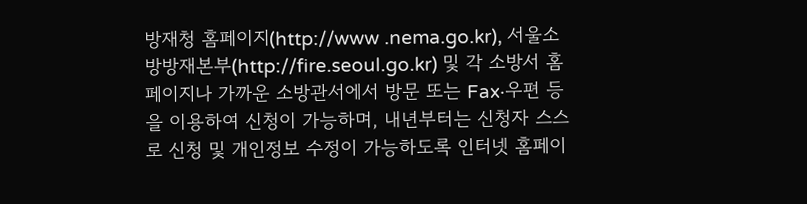방재청 홈페이지(http://www .nema.go.kr), 서울소방방재본부(http://fire.seoul.go.kr) 및 각 소방서 홈페이지나 가까운 소방관서에서 방문 또는 Fax·우편 등을 이용하여 신청이 가능하며, 내년부터는 신청자 스스로 신청 및 개인정보 수정이 가능하도록 인터넷 홈페이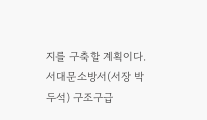지를 구축할 계획이다.
서대문소방서(서장 박두석) 구조구급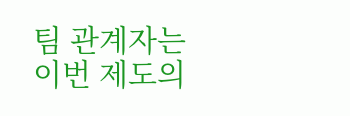팀 관계자는 이번 제도의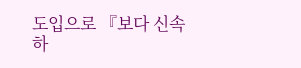도입으로 『보다 신속하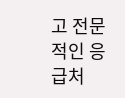고 전문적인 응급처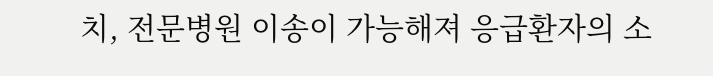치, 전문병원 이송이 가능해져 응급환자의 소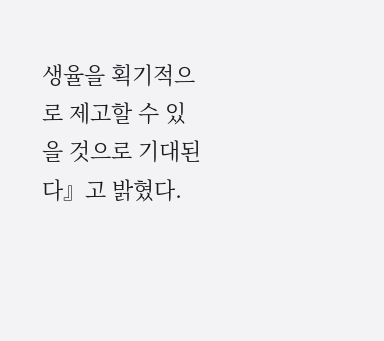생율을 획기적으로 제고할 수 있을 것으로 기대된다』고 밝혔다.